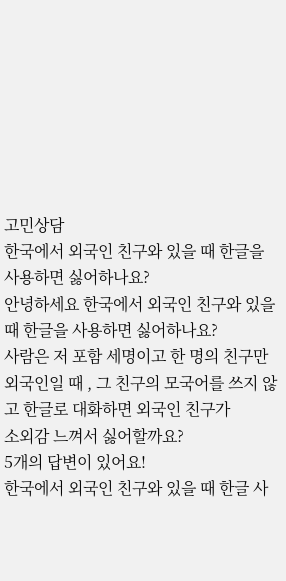고민상담
한국에서 외국인 친구와 있을 때 한글을 사용하면 싫어하나요?
안녕하세요 한국에서 외국인 친구와 있을 때 한글을 사용하면 싫어하나요?
사람은 저 포함 세명이고 한 명의 친구만 외국인일 때 , 그 친구의 모국어를 쓰지 않고 한글로 대화하면 외국인 친구가
소외감 느껴서 싫어할까요?
5개의 답변이 있어요!
한국에서 외국인 친구와 있을 때 한글 사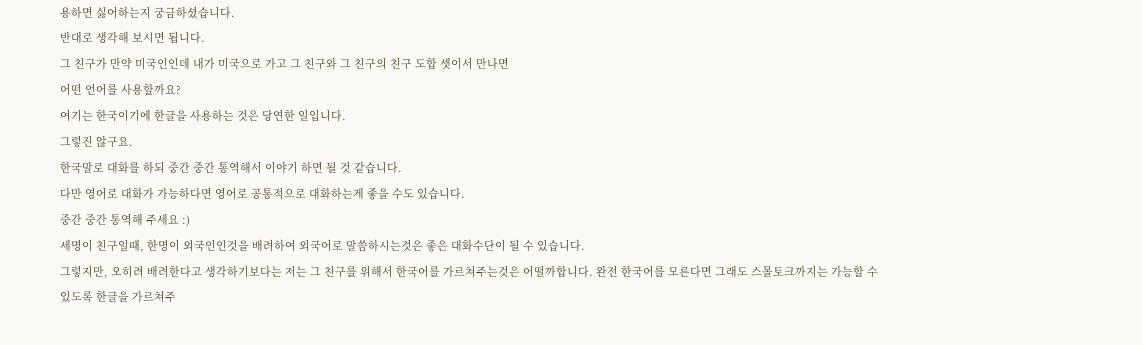용하면 싫어하는지 궁금하셨습니다.
반대로 생각해 보시면 됩니다.
그 친구가 만약 미국인인데 내가 미국으로 가고 그 친구와 그 친구의 친구 도합 셋이서 만나면
어떤 언어를 사용할까요?
여기는 한국이기에 한글을 사용하는 것은 당연한 일입니다.
그렇진 않구요.
한국말로 대화를 하되 중간 중간 통역해서 이야기 하면 될 것 같습니다.
다만 영어로 대화가 가능하다면 영어로 공통적으로 대화하는게 좋을 수도 있습니다.
중간 중간 통역해 주세요 :)
세명이 친구일때, 한명이 외국인인것을 배려하여 외국어로 말씀하시는것은 좋은 대화수단이 될 수 있습니다.
그렇지만, 오히려 배려한다고 생각하기보다는 저는 그 친구를 위해서 한국어를 가르쳐주는것은 어떨까합니다. 완전 한국어를 모른다면 그래도 스몰토크까지는 가능할 수 있도록 한글을 가르쳐주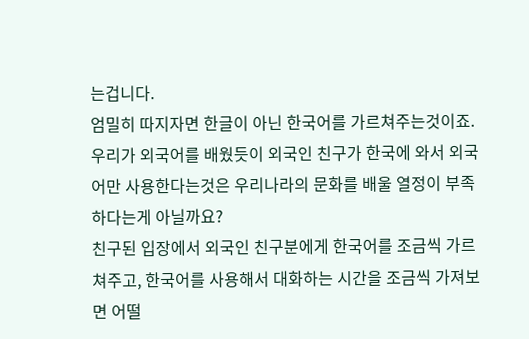는겁니다.
엄밀히 따지자면 한글이 아닌 한국어를 가르쳐주는것이죠. 우리가 외국어를 배웠듯이 외국인 친구가 한국에 와서 외국어만 사용한다는것은 우리나라의 문화를 배울 열정이 부족하다는게 아닐까요?
친구된 입장에서 외국인 친구분에게 한국어를 조금씩 가르쳐주고, 한국어를 사용해서 대화하는 시간을 조금씩 가져보면 어떨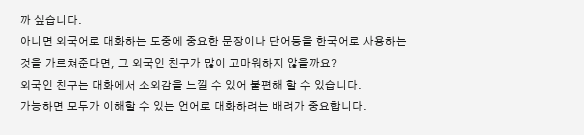까 싶습니다.
아니면 외국어로 대화하는 도중에 중요한 문장이나 단어등을 한국어로 사용하는것을 가르쳐준다면, 그 외국인 친구가 많이 고마워하지 않을까요?
외국인 친구는 대화에서 소외감을 느낄 수 있어 불편해 할 수 있습니다.
가능하면 모두가 이해할 수 있는 언어로 대화하려는 배려가 중요합니다.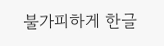불가피하게 한글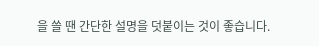을 쓸 땐 간단한 설명을 덧붙이는 것이 좋습니다.